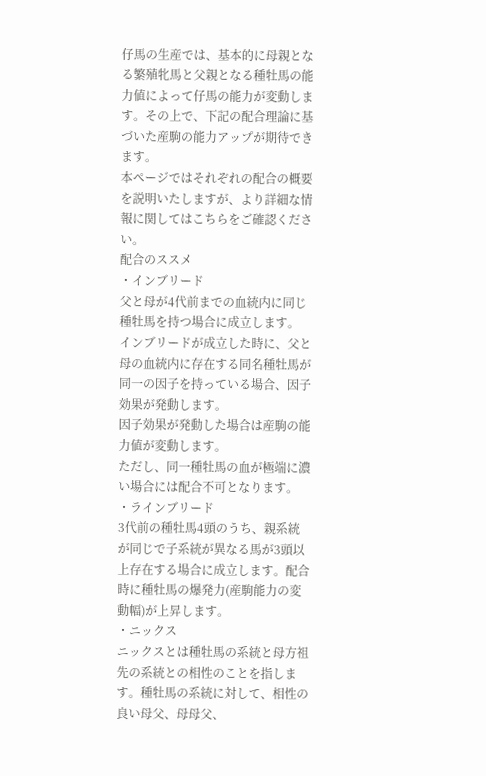仔馬の生産では、基本的に母親となる繁殖牝馬と父親となる種牡馬の能力値によって仔馬の能力が変動します。その上で、下記の配合理論に基づいた産駒の能力アップが期待できます。
本ページではそれぞれの配合の概要を説明いたしますが、より詳細な情報に関してはこちらをご確認ください。
配合のススメ
・インブリード
父と母が4代前までの血統内に同じ種牡馬を持つ場合に成立します。
インブリードが成立した時に、父と母の血統内に存在する同名種牡馬が同一の因子を持っている場合、因子効果が発動します。
因子効果が発動した場合は産駒の能力値が変動します。
ただし、同一種牡馬の血が極端に濃い場合には配合不可となります。
・ラインブリード
3代前の種牡馬4頭のうち、親系統が同じで子系統が異なる馬が3頭以上存在する場合に成立します。配合時に種牡馬の爆発力(産駒能力の変動幅)が上昇します。
・ニックス
ニックスとは種牡馬の系統と母方祖先の系統との相性のことを指します。種牡馬の系統に対して、相性の良い母父、母母父、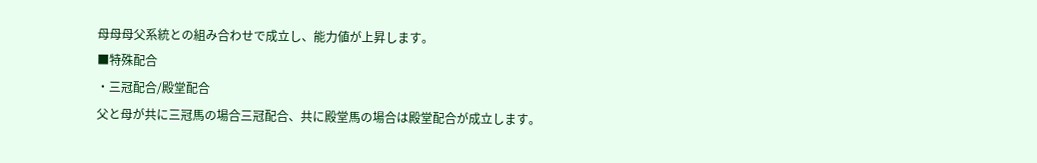母母母父系統との組み合わせで成立し、能力値が上昇します。
■特殊配合
・三冠配合/殿堂配合
父と母が共に三冠馬の場合三冠配合、共に殿堂馬の場合は殿堂配合が成立します。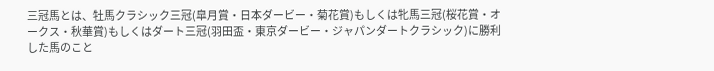三冠馬とは、牡馬クラシック三冠(皐月賞・日本ダービー・菊花賞)もしくは牝馬三冠(桜花賞・オークス・秋華賞)もしくはダート三冠(羽田盃・東京ダービー・ジャパンダートクラシック)に勝利した馬のこと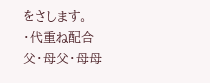をさします。
・代重ね配合
父・母父・母母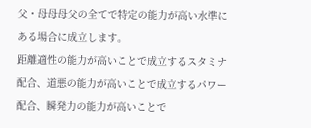父・母母母父の全てで特定の能力が高い水準にある場合に成立します。
距離適性の能力が高いことで成立するスタミナ配合、道悪の能力が高いことで成立するパワー配合、瞬発力の能力が高いことで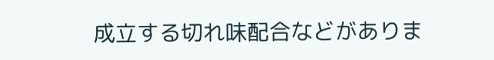成立する切れ味配合などがありま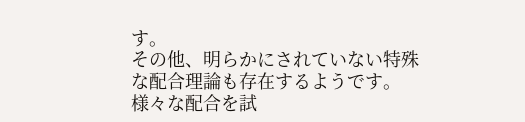す。
その他、明らかにされていない特殊な配合理論も存在するようです。
様々な配合を試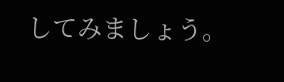してみましょう。